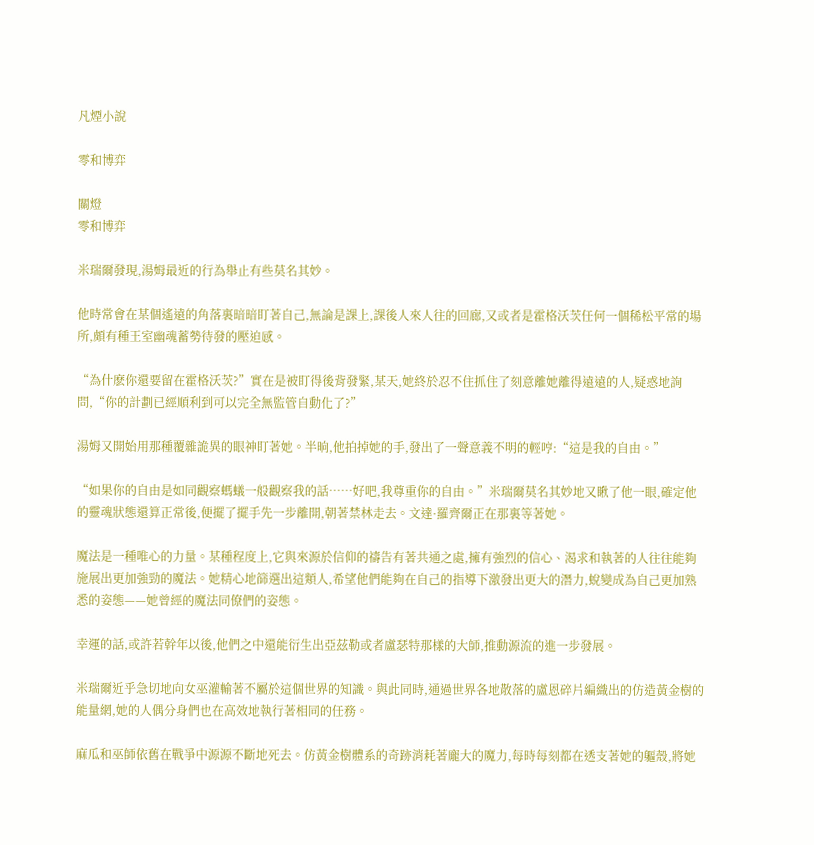凡煙小說

零和博弈

關燈
零和博弈

米瑞爾發現,湯姆最近的行為舉止有些莫名其妙。

他時常會在某個遙遠的角落裏暗暗盯著自己,無論是課上,課後人來人往的回廊,又或者是霍格沃茨任何一個稀松平常的場所,頗有種王室幽魂蓄勢待發的壓迫感。

“為什麽你還要留在霍格沃茨?”實在是被盯得後背發緊,某天,她終於忍不住抓住了刻意離她離得遠遠的人,疑惑地詢問,“你的計劃已經順利到可以完全無監管自動化了?”

湯姆又開始用那種覆雜詭異的眼神盯著她。半晌,他拍掉她的手,發出了一聲意義不明的輕哼:“這是我的自由。”

“如果你的自由是如同觀察螞蟻一般觀察我的話……好吧,我尊重你的自由。”米瑞爾莫名其妙地又瞅了他一眼,確定他的靈魂狀態還算正常後,便擺了擺手先一步離開,朝著禁林走去。文達·羅齊爾正在那裏等著她。

魔法是一種唯心的力量。某種程度上,它與來源於信仰的禱告有著共通之處,擁有強烈的信心、渴求和執著的人往往能夠施展出更加強勁的魔法。她精心地篩選出這類人,希望他們能夠在自己的指導下激發出更大的潛力,蛻變成為自己更加熟悉的姿態——她曾經的魔法同僚們的姿態。

幸運的話,或許若幹年以後,他們之中還能衍生出亞茲勒或者盧瑟特那樣的大師,推動源流的進一步發展。

米瑞爾近乎急切地向女巫灌輸著不屬於這個世界的知識。與此同時,通過世界各地散落的盧恩碎片編織出的仿造黃金樹的能量網,她的人偶分身們也在高效地執行著相同的任務。

麻瓜和巫師依舊在戰爭中源源不斷地死去。仿黃金樹體系的奇跡消耗著龐大的魔力,每時每刻都在透支著她的軀殼,將她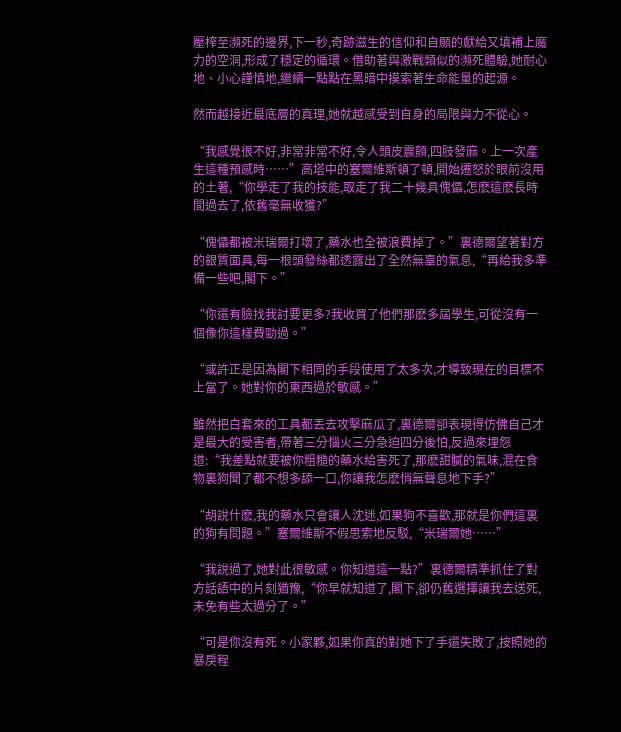壓榨至瀕死的邊界,下一秒,奇跡滋生的信仰和自願的獻給又填補上魔力的空洞,形成了穩定的循環。借助著與激戰類似的瀕死體驗,她耐心地、小心謹慎地,繼續一點點在黑暗中摸索著生命能量的起源。

然而越接近最底層的真理,她就越感受到自身的局限與力不從心。

“我感覺很不好,非常非常不好,令人頭皮震顫,四肢發麻。上一次產生這種預感時……”高塔中的塞爾維斯頓了頓,開始遷怒於眼前沒用的土著,“你學走了我的技能,取走了我二十幾具傀儡,怎麽這麽長時間過去了,依舊毫無收獲?”

“傀儡都被米瑞爾打壞了,藥水也全被浪費掉了。”裏德爾望著對方的銀質面具,每一根頭發絲都透露出了全然無辜的氣息,“再給我多準備一些吧,閣下。”

“你還有臉找我討要更多?我收買了他們那麽多屆學生,可從沒有一個像你這樣費勁過。”

“或許正是因為閣下相同的手段使用了太多次,才導致現在的目標不上當了。她對你的東西過於敏感。”

雖然把白套來的工具都丟去攻擊麻瓜了,裏德爾卻表現得仿佛自己才是最大的受害者,帶著三分惱火三分急迫四分後怕,反過來埋怨道:“我差點就要被你粗糙的藥水給害死了,那麽甜膩的氣味,混在食物裏狗聞了都不想多舔一口,你讓我怎麽悄無聲息地下手?”

“胡說什麽,我的藥水只會讓人沈迷,如果狗不喜歡,那就是你們這裏的狗有問題。”塞爾維斯不假思索地反駁,“米瑞爾她……”

“我說過了,她對此很敏感。你知道這一點?”裏德爾精準抓住了對方話語中的片刻猶豫,“你早就知道了,閣下,卻仍舊選擇讓我去送死,未免有些太過分了。”

“可是你沒有死。小家夥,如果你真的對她下了手還失敗了,按照她的暴戾程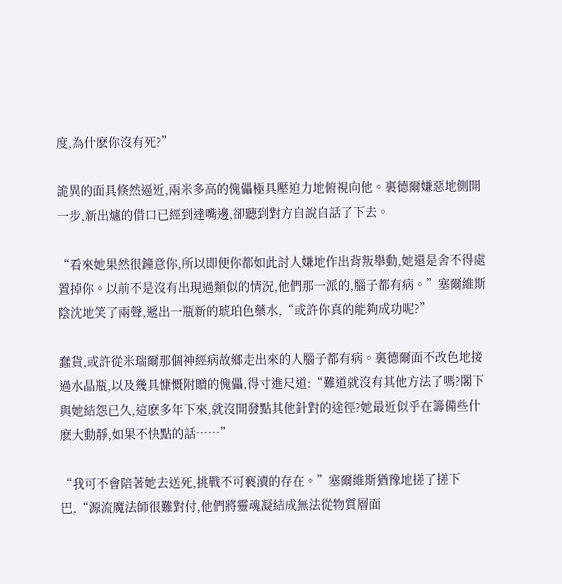度,為什麽你沒有死?”

詭異的面具倏然逼近,兩米多高的傀儡極具壓迫力地俯視向他。裏德爾嫌惡地側開一步,新出爐的借口已經到達嘴邊,卻聽到對方自說自話了下去。

“看來她果然很鐘意你,所以即便你都如此討人嫌地作出背叛舉動,她還是舍不得處置掉你。以前不是沒有出現過類似的情況,他們那一派的,腦子都有病。”塞爾維斯陰沈地笑了兩聲,遞出一瓶新的琥珀色藥水,“或許你真的能夠成功呢?”

蠢貨,或許從米瑞爾那個神經病故鄉走出來的人腦子都有病。裏德爾面不改色地接過水晶瓶,以及幾具慷慨附贈的傀儡,得寸進尺道:“難道就沒有其他方法了嗎?閣下與她結怨已久,這麽多年下來,就沒開發點其他針對的途徑?她最近似乎在籌備些什麽大動靜,如果不快點的話……”

“我可不會陪著她去送死,挑戰不可褻瀆的存在。”塞爾維斯猶豫地搓了搓下巴,“源流魔法師很難對付,他們將靈魂凝結成無法從物質層面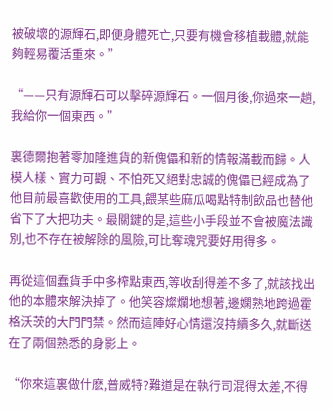被破壞的源輝石,即便身體死亡,只要有機會移植載體,就能夠輕易覆活重來。”

“——只有源輝石可以擊碎源輝石。一個月後,你過來一趟,我給你一個東西。”

裏德爾抱著零加隆進貨的新傀儡和新的情報滿載而歸。人模人樣、實力可觀、不怕死又絕對忠誠的傀儡已經成為了他目前最喜歡使用的工具,餵某些麻瓜喝點特制飲品也替他省下了大把功夫。最關鍵的是,這些小手段並不會被魔法識別,也不存在被解除的風險,可比奪魂咒要好用得多。

再從這個蠢貨手中多榨點東西,等收刮得差不多了,就該找出他的本體來解決掉了。他笑容燦爛地想著,邊嫻熟地跨過霍格沃茨的大門門禁。然而這陣好心情還沒持續多久,就斷送在了兩個熟悉的身影上。

“你來這裏做什麽,普威特?難道是在執行司混得太差,不得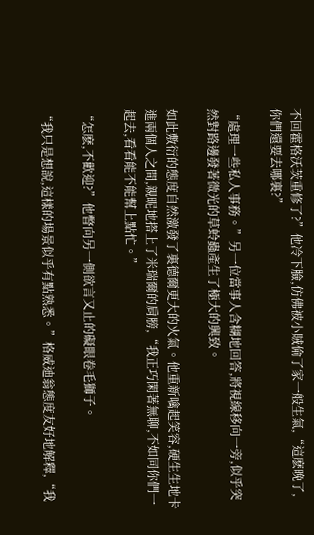不回霍格沃茨重修了?”他冷下臉,仿佛被小賊偷了家一般生氣,“這麽晚了,你們還要去哪裏?”

“處理一些私人事務。”另一位當事人含糊地回答,將視線移向一旁,似乎突然對路邊發著微光的草蛉蟲產生了極大的興致。

如此敷衍的態度自然激發了裏德爾更大的火氣。他重新噙起笑容,硬生生地卡進兩個人之間,親昵地搭上了米瑞爾的肩膀,“我正巧閑著無聊,不如同你們一起去,看看能不能幫上點忙。”

“怎麽,不歡迎?”他瞥向另一側欲言又止的礙眼卷毛獅子。

“我只是想說,這樣的場景似乎有點熟悉。”格威迪翁態度友好地解釋,“我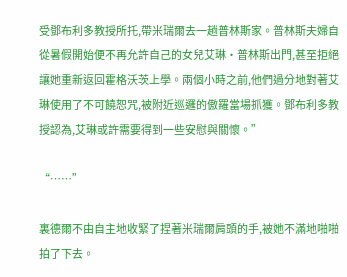受鄧布利多教授所托,帶米瑞爾去一趟普林斯家。普林斯夫婦自從暑假開始便不再允許自己的女兒艾琳·普林斯出門,甚至拒絕讓她重新返回霍格沃茨上學。兩個小時之前,他們過分地對著艾琳使用了不可饒恕咒,被附近巡邏的傲羅當場抓獲。鄧布利多教授認為,艾琳或許需要得到一些安慰與關懷。”

“……”

裏德爾不由自主地收緊了捏著米瑞爾肩頭的手,被她不滿地啪啪拍了下去。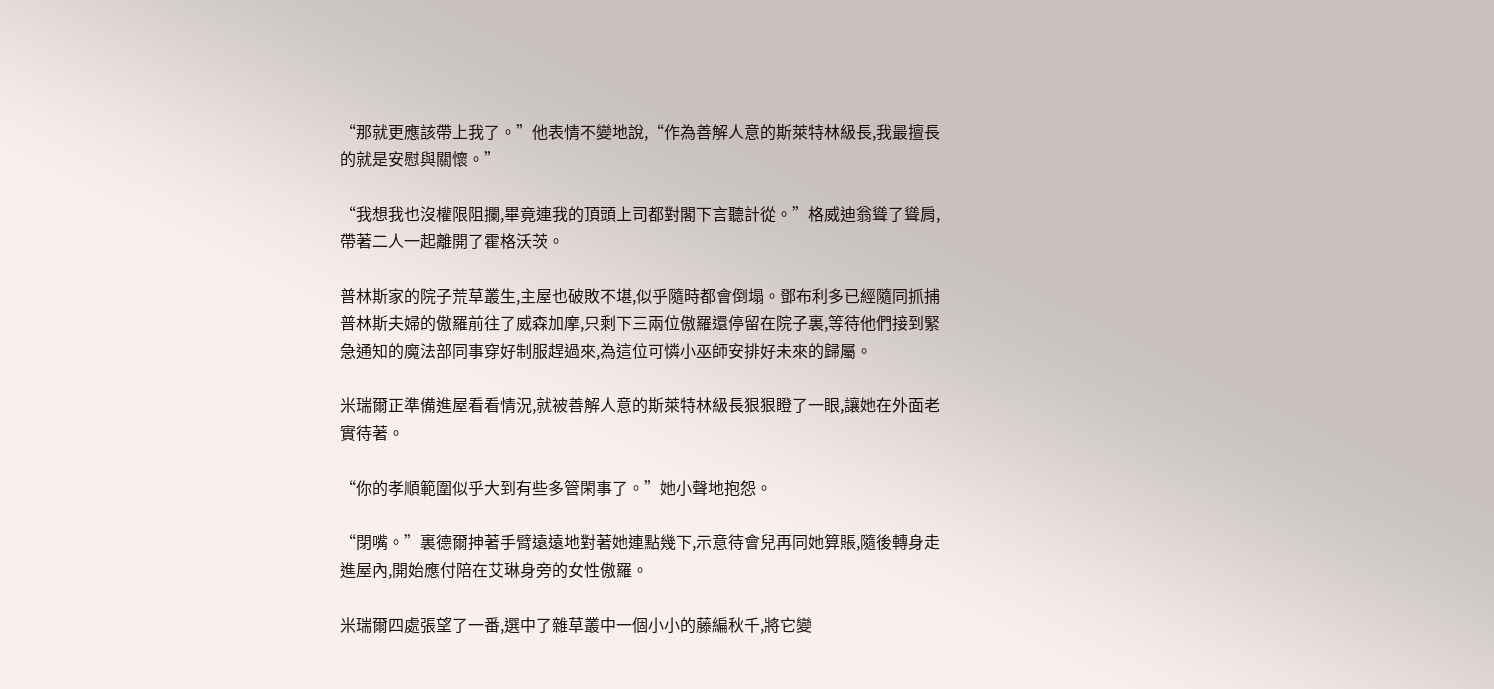“那就更應該帶上我了。”他表情不變地說,“作為善解人意的斯萊特林級長,我最擅長的就是安慰與關懷。”

“我想我也沒權限阻攔,畢竟連我的頂頭上司都對閣下言聽計從。”格威迪翁聳了聳肩,帶著二人一起離開了霍格沃茨。

普林斯家的院子荒草叢生,主屋也破敗不堪,似乎隨時都會倒塌。鄧布利多已經隨同抓捕普林斯夫婦的傲羅前往了威森加摩,只剩下三兩位傲羅還停留在院子裏,等待他們接到緊急通知的魔法部同事穿好制服趕過來,為這位可憐小巫師安排好未來的歸屬。

米瑞爾正準備進屋看看情況,就被善解人意的斯萊特林級長狠狠瞪了一眼,讓她在外面老實待著。

“你的孝順範圍似乎大到有些多管閑事了。”她小聲地抱怨。

“閉嘴。”裏德爾抻著手臂遠遠地對著她連點幾下,示意待會兒再同她算賬,隨後轉身走進屋內,開始應付陪在艾琳身旁的女性傲羅。

米瑞爾四處張望了一番,選中了雜草叢中一個小小的藤編秋千,將它變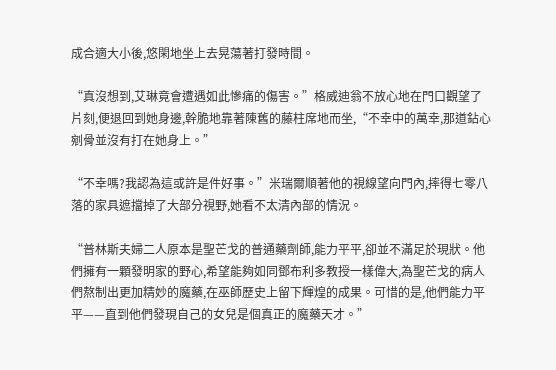成合適大小後,悠閑地坐上去晃蕩著打發時間。

“真沒想到,艾琳竟會遭遇如此慘痛的傷害。”格威迪翁不放心地在門口觀望了片刻,便退回到她身邊,幹脆地靠著陳舊的藤柱席地而坐,“不幸中的萬幸,那道鉆心剜骨並沒有打在她身上。”

“不幸嗎?我認為這或許是件好事。”米瑞爾順著他的視線望向門內,摔得七零八落的家具遮擋掉了大部分視野,她看不太清內部的情況。

“普林斯夫婦二人原本是聖芒戈的普通藥劑師,能力平平,卻並不滿足於現狀。他們擁有一顆發明家的野心,希望能夠如同鄧布利多教授一樣偉大,為聖芒戈的病人們熬制出更加精妙的魔藥,在巫師歷史上留下輝煌的成果。可惜的是,他們能力平平——直到他們發現自己的女兒是個真正的魔藥天才。”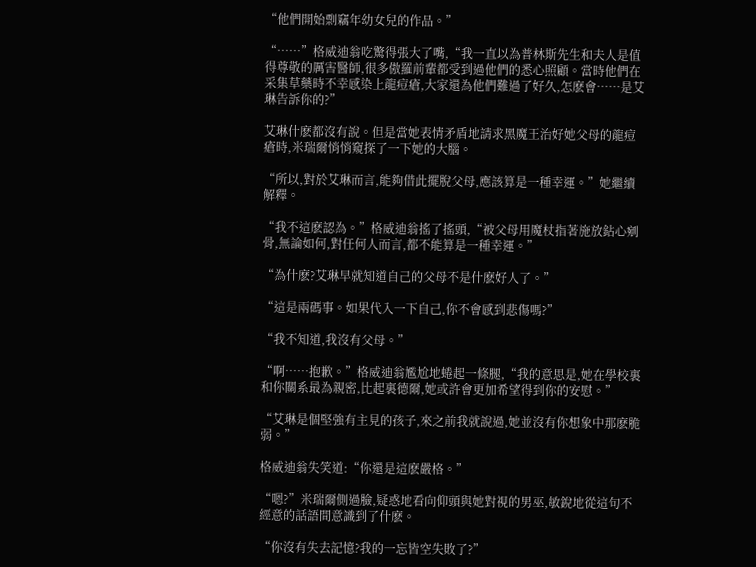“他們開始剽竊年幼女兒的作品。”

“……”格威迪翁吃驚得張大了嘴,“我一直以為普林斯先生和夫人是值得尊敬的厲害醫師,很多傲羅前輩都受到過他們的悉心照顧。當時他們在采集草藥時不幸感染上龍痘瘡,大家還為他們難過了好久,怎麽會……是艾琳告訴你的?”

艾琳什麽都沒有說。但是當她表情矛盾地請求黑魔王治好她父母的龍痘瘡時,米瑞爾悄悄窺探了一下她的大腦。

“所以,對於艾琳而言,能夠借此擺脫父母,應該算是一種幸運。”她繼續解釋。

“我不這麽認為。”格威迪翁搖了搖頭,“被父母用魔杖指著施放鉆心剜骨,無論如何,對任何人而言,都不能算是一種幸運。”

“為什麽?艾琳早就知道自己的父母不是什麽好人了。”

“這是兩碼事。如果代入一下自己,你不會感到悲傷嗎?”

“我不知道,我沒有父母。”

“啊……抱歉。”格威迪翁尷尬地蜷起一條腿,“我的意思是,她在學校裏和你關系最為親密,比起裏德爾,她或許會更加希望得到你的安慰。”

“艾琳是個堅強有主見的孩子,來之前我就說過,她並沒有你想象中那麽脆弱。”

格威迪翁失笑道:“你還是這麽嚴格。”

“嗯?”米瑞爾側過臉,疑惑地看向仰頭與她對視的男巫,敏銳地從這句不經意的話語間意識到了什麽。

“你沒有失去記憶?我的一忘皆空失敗了?”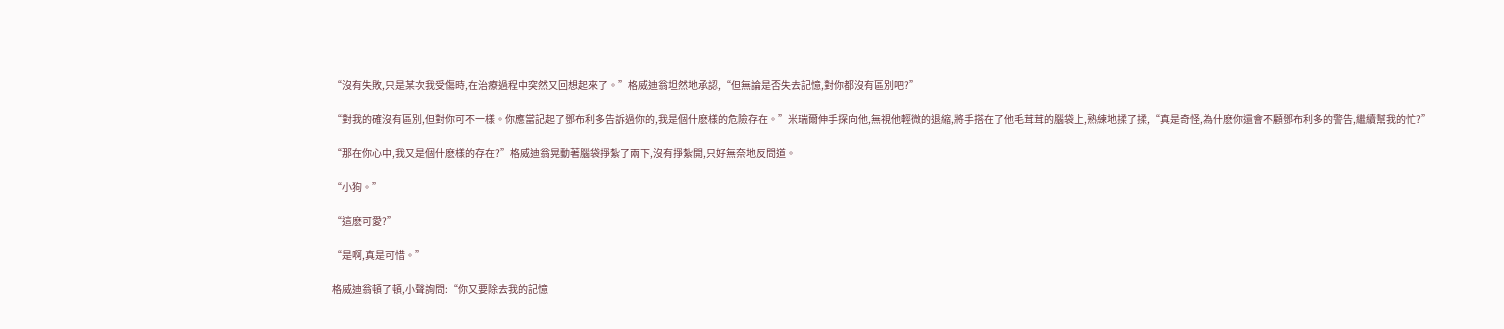“沒有失敗,只是某次我受傷時,在治療過程中突然又回想起來了。”格威迪翁坦然地承認,“但無論是否失去記憶,對你都沒有區別吧?”

“對我的確沒有區別,但對你可不一樣。你應當記起了鄧布利多告訴過你的,我是個什麽樣的危險存在。”米瑞爾伸手探向他,無視他輕微的退縮,將手搭在了他毛茸茸的腦袋上,熟練地揉了揉,“真是奇怪,為什麽你還會不顧鄧布利多的警告,繼續幫我的忙?”

“那在你心中,我又是個什麽樣的存在?”格威迪翁晃動著腦袋掙紮了兩下,沒有掙紮開,只好無奈地反問道。

“小狗。”

“這麽可愛?”

“是啊,真是可惜。”

格威迪翁頓了頓,小聲詢問:“你又要除去我的記憶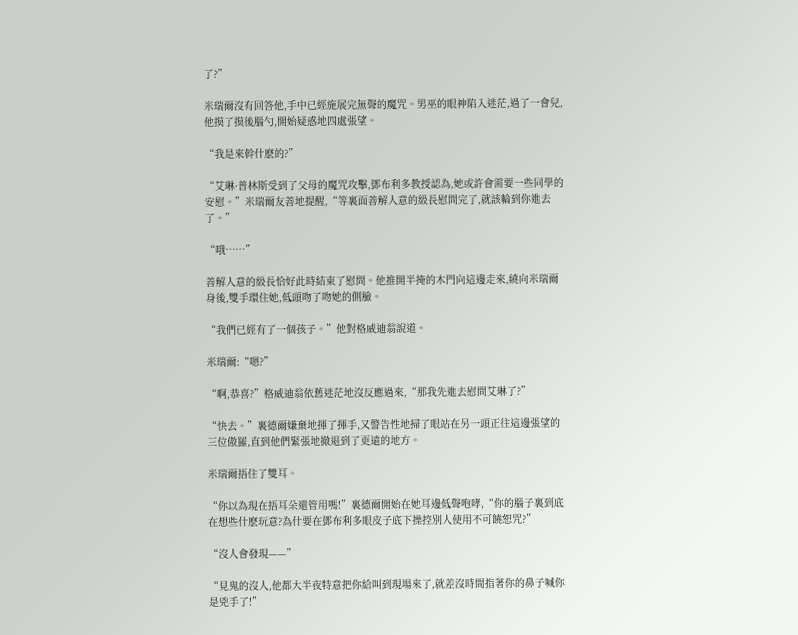了?”

米瑞爾沒有回答他,手中已經施展完無聲的魔咒。男巫的眼神陷入迷茫,過了一會兒,他摸了摸後腦勺,開始疑惑地四處張望。

“我是來幹什麽的?”

“艾琳·普林斯受到了父母的魔咒攻擊,鄧布利多教授認為,她或許會需要一些同學的安慰。”米瑞爾友善地提醒,“等裏面善解人意的級長慰問完了,就該輪到你進去了。”

“哦……”

善解人意的級長恰好此時結束了慰問。他推開半掩的木門向這邊走來,繞向米瑞爾身後,雙手環住她,低頭吻了吻她的側臉。

“我們已經有了一個孩子。”他對格威迪翁說道。

米瑞爾:“嗯?”

“啊,恭喜?”格威迪翁依舊迷茫地沒反應過來,“那我先進去慰問艾琳了?”

“快去。”裏德爾嫌棄地揮了揮手,又警告性地掃了眼站在另一頭正往這邊張望的三位傲羅,直到他們緊張地撤退到了更遠的地方。

米瑞爾捂住了雙耳。

“你以為現在捂耳朵還管用嗎!”裏德爾開始在她耳邊低聲咆哮,“你的腦子裏到底在想些什麽玩意?為什要在鄧布利多眼皮子底下操控別人使用不可饒恕咒?”

“沒人會發現——”

“見鬼的沒人,他都大半夜特意把你給叫到現場來了,就差沒時間指著你的鼻子喊你是兇手了!”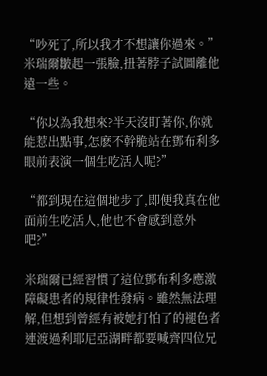“吵死了,所以我才不想讓你過來。”米瑞爾皺起一張臉,扭著脖子試圖離他遠一些。

“你以為我想來?半天沒盯著你,你就能惹出點事,怎麽不幹脆站在鄧布利多眼前表演一個生吃活人呢?”

“都到現在這個地步了,即便我真在他面前生吃活人,他也不會感到意外吧?”

米瑞爾已經習慣了這位鄧布利多應激障礙患者的規律性發病。雖然無法理解,但想到曾經有被她打怕了的褪色者連渡過利耶尼亞湖畔都要喊齊四位兄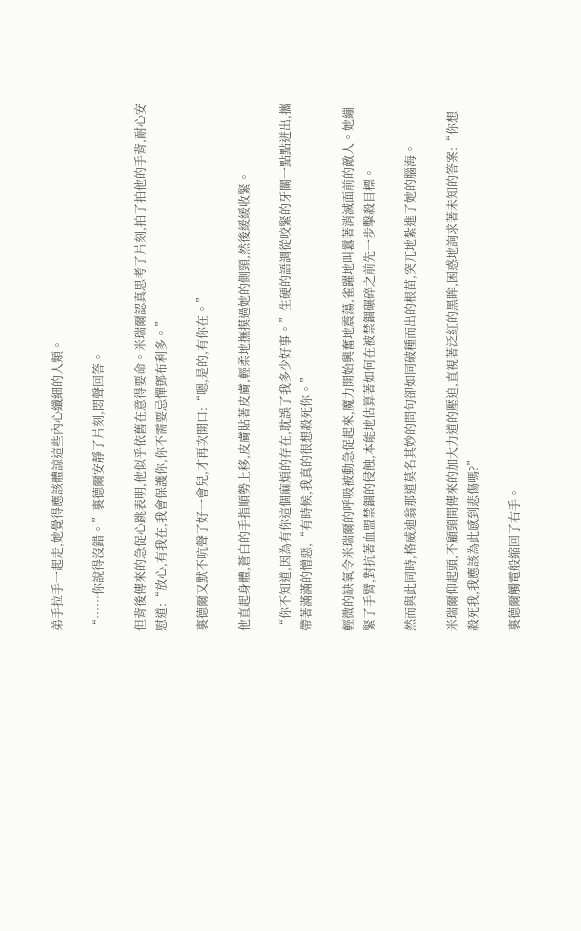弟手拉手一起走,她覺得應該體諒這些內心纖細的人類。

“……你說得沒錯。”裏德爾安靜了片刻,悶聲回答。

但背後傳來的急促心跳表明,他似乎依舊在意得要命。米瑞爾認真思考了片刻,拍了拍他的手背,耐心安慰道:“放心,有我在,我會保護你,你不需要忌憚鄧布利多。”

裏德爾又默不吭聲了好一會兒,才再次開口:“嗯,是的,有你在。”

他直起身體,蒼白的手指順勢上移,皮膚貼著皮膚,輕柔地撫摸過她的側頸,然後緩緩收緊。

“你不知道,因為有你這個麻煩的存在,耽誤了我多少好事。”生硬的語調從咬緊的牙關一點點迸出,攜帶著滿滿的憎惡,“有時候,我真的很想殺死你。”

輕微的缺氧令米瑞爾的呼吸被動急促起來,魔力開始興奮地震蕩,雀躍地叫囂著消滅面前的敵人。她繃緊了手臂,對抗著血盟禁錮的侵蝕,本能地估算著如何在被禁錮碾碎之前先一步擊殺目標。

然而與此同時,格威迪翁那道莫名其妙的問句卻如同破種而出的根苗,突兀地紮進了她的腦海。

米瑞爾仰起頭,不顧頸間傳來的加大力道的壓迫,直視著泛紅的黑眸,困惑地詢求著未知的答案:“你想殺死我,我應該為此感到悲傷嗎?”

裏德爾觸電般縮回了右手。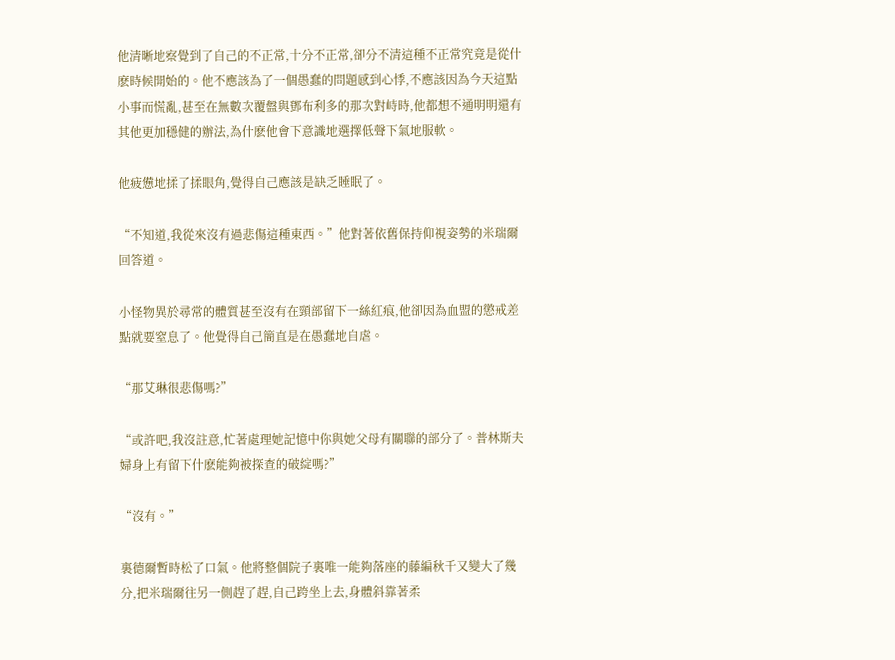他清晰地察覺到了自己的不正常,十分不正常,卻分不清這種不正常究竟是從什麽時候開始的。他不應該為了一個愚蠢的問題感到心悸,不應該因為今天這點小事而慌亂,甚至在無數次覆盤與鄧布利多的那次對峙時,他都想不通明明還有其他更加穩健的辦法,為什麽他會下意識地選擇低聲下氣地服軟。

他疲憊地揉了揉眼角,覺得自己應該是缺乏睡眠了。

“不知道,我從來沒有過悲傷這種東西。”他對著依舊保持仰視姿勢的米瑞爾回答道。

小怪物異於尋常的體質甚至沒有在頸部留下一絲紅痕,他卻因為血盟的懲戒差點就要窒息了。他覺得自己簡直是在愚蠢地自虐。

“那艾琳很悲傷嗎?”

“或許吧,我沒註意,忙著處理她記憶中你與她父母有關聯的部分了。普林斯夫婦身上有留下什麽能夠被探查的破綻嗎?”

“沒有。”

裏德爾暫時松了口氣。他將整個院子裏唯一能夠落座的藤編秋千又變大了幾分,把米瑞爾往另一側趕了趕,自己跨坐上去,身體斜靠著柔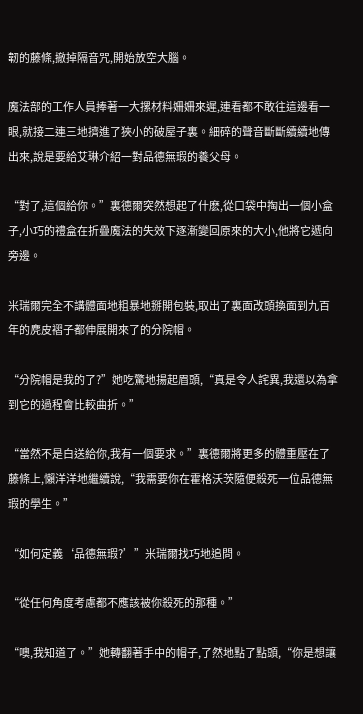韌的藤條,撤掉隔音咒,開始放空大腦。

魔法部的工作人員捧著一大摞材料姍姍來遲,連看都不敢往這邊看一眼,就接二連三地擠進了狹小的破屋子裏。細碎的聲音斷斷續續地傳出來,說是要給艾琳介紹一對品德無瑕的養父母。

“對了,這個給你。”裏德爾突然想起了什麽,從口袋中掏出一個小盒子,小巧的禮盒在折疊魔法的失效下逐漸變回原來的大小,他將它遞向旁邊。

米瑞爾完全不講體面地粗暴地掰開包裝,取出了裏面改頭換面到九百年的麂皮褶子都伸展開來了的分院帽。

“分院帽是我的了?”她吃驚地揚起眉頭,“真是令人詫異,我還以為拿到它的過程會比較曲折。”

“當然不是白送給你,我有一個要求。”裏德爾將更多的體重壓在了藤條上,懶洋洋地繼續說,“我需要你在霍格沃茨隨便殺死一位品德無瑕的學生。”

“如何定義‘品德無瑕?’”米瑞爾找巧地追問。

“從任何角度考慮都不應該被你殺死的那種。”

“噢,我知道了。”她轉翻著手中的帽子,了然地點了點頭,“你是想讓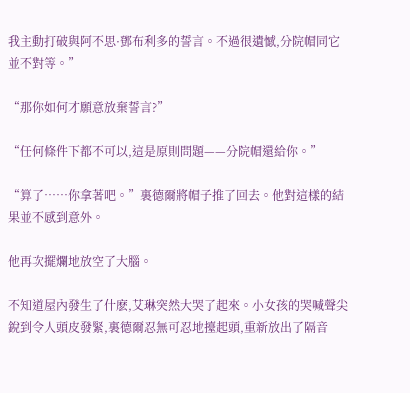我主動打破與阿不思·鄧布利多的誓言。不過很遺憾,分院帽同它並不對等。”

“那你如何才願意放棄誓言?”

“任何條件下都不可以,這是原則問題——分院帽還給你。”

“算了……你拿著吧。”裏德爾將帽子推了回去。他對這樣的結果並不感到意外。

他再次擺爛地放空了大腦。

不知道屋內發生了什麽,艾琳突然大哭了起來。小女孩的哭喊聲尖銳到令人頭皮發緊,裏德爾忍無可忍地擡起頭,重新放出了隔音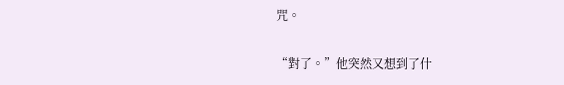咒。

“對了。”他突然又想到了什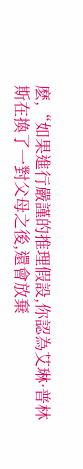麽,“如果進行嚴謹的推理假設,你認為艾琳·普林斯在換了一對父母之後,還會放棄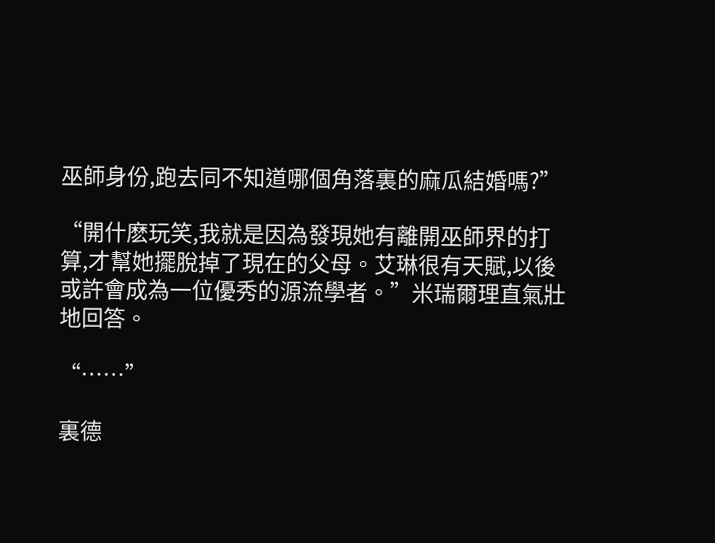巫師身份,跑去同不知道哪個角落裏的麻瓜結婚嗎?”

“開什麽玩笑,我就是因為發現她有離開巫師界的打算,才幫她擺脫掉了現在的父母。艾琳很有天賦,以後或許會成為一位優秀的源流學者。”米瑞爾理直氣壯地回答。

“……”

裏德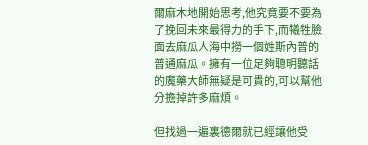爾麻木地開始思考,他究竟要不要為了挽回未來最得力的手下,而犧牲臉面去麻瓜人海中撈一個姓斯內普的普通麻瓜。擁有一位足夠聰明聽話的魔藥大師無疑是可貴的,可以幫他分擔掉許多麻煩。

但找過一遍裏德爾就已經讓他受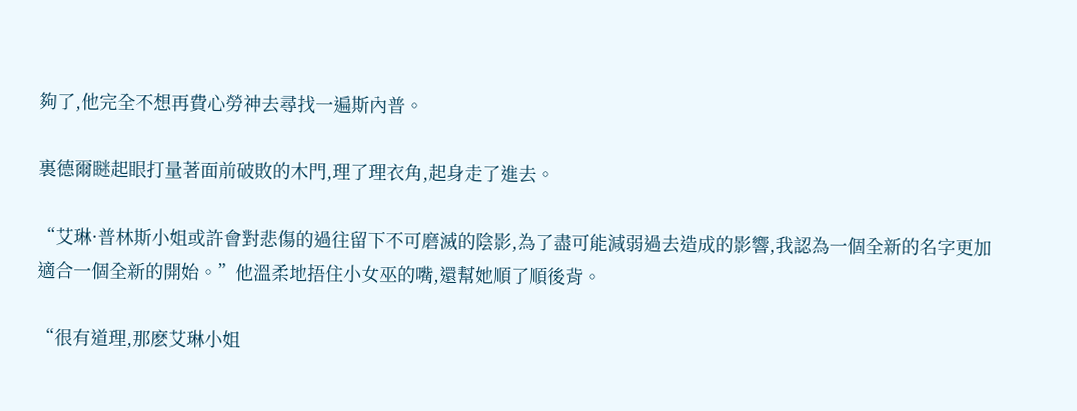夠了,他完全不想再費心勞神去尋找一遍斯內普。

裏德爾瞇起眼打量著面前破敗的木門,理了理衣角,起身走了進去。

“艾琳·普林斯小姐或許會對悲傷的過往留下不可磨滅的陰影,為了盡可能減弱過去造成的影響,我認為一個全新的名字更加適合一個全新的開始。”他溫柔地捂住小女巫的嘴,還幫她順了順後背。

“很有道理,那麽艾琳小姐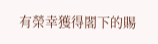有榮幸獲得閣下的賜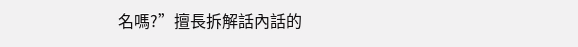名嗎?”擅長拆解話內話的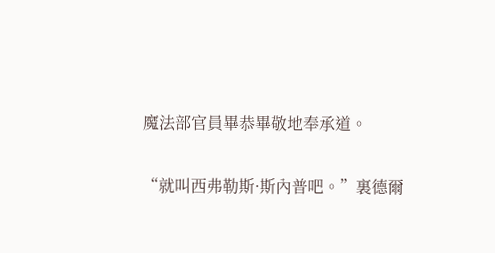魔法部官員畢恭畢敬地奉承道。

“就叫西弗勒斯·斯內普吧。”裏德爾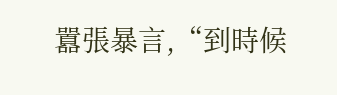囂張暴言,“到時候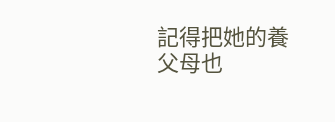記得把她的養父母也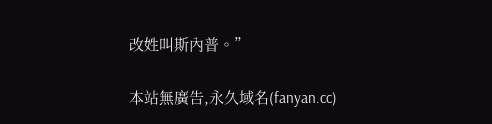改姓叫斯內普。”

本站無廣告,永久域名(fanyan.cc)